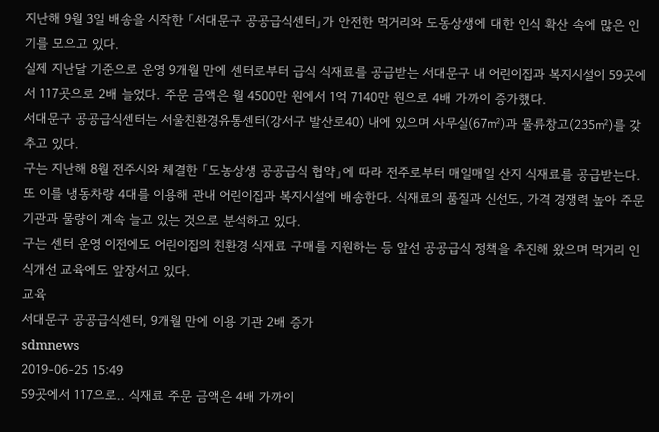지난해 9월 3일 배송을 시작한 「서대문구 공공급식센터」가 안전한 먹거리와 도동상생에 대한 인식 확산 속에 많은 인기를 모으고 있다.
실제 지난달 기준으로 운영 9개월 만에 센터로부터 급식 식재료를 공급받는 서대문구 내 어린이집과 복지시설이 59곳에서 117곳으로 2배 늘었다. 주문 금액은 월 4500만 원에서 1억 7140만 원으로 4배 가까이 증가했다.
서대문구 공공급식센터는 서울친환경유통센터(강서구 발산로40) 내에 있으며 사무실(67㎡)과 물류창고(235㎡)를 갖추고 있다.
구는 지난해 8월 전주시와 체결한 「도농상생 공공급식 협약」에 따라 전주로부터 매일매일 산지 식재료를 공급받는다. 또 이를 냉동차량 4대를 이용해 관내 어린이집과 복지시설에 배송한다. 식재료의 품질과 신선도, 가격 경쟁력 높아 주문 기관과 물량이 계속 늘고 있는 것으로 분석하고 있다.
구는 센터 운영 이전에도 어린이집의 친환경 식재료 구매를 지원하는 등 앞선 공공급식 정책을 추진해 왔으며 먹거리 인식개선 교육에도 앞장서고 있다.
교육
서대문구 공공급식센터, 9개월 만에 이용 기관 2배 증가
sdmnews
2019-06-25 15:49
59곳에서 117으로.. 식재료 주문 금액은 4배 가까이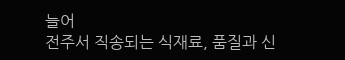늘어
전주서 직송되는 식재료, 품질과 신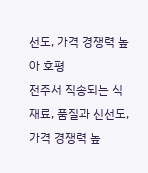선도, 가격 경쟁력 높아 호평
전주서 직송되는 식재료, 품질과 신선도, 가격 경쟁력 높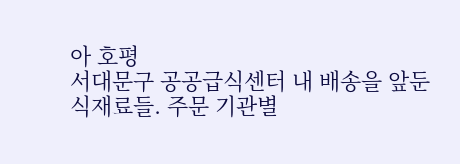아 호평
서대문구 공공급식센터 내 배송을 앞둔 식재료들. 주문 기관별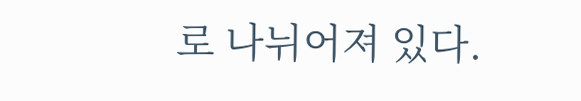로 나뉘어져 있다.